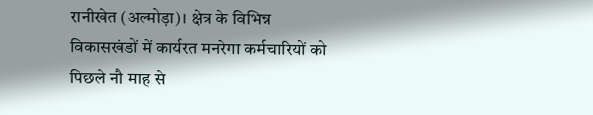रानीखेत (अल्मोड़ा)। क्षेत्र के विभिन्न विकासखंडों में कार्यरत मनरेगा कर्मचारियों को पिछले नौ माह से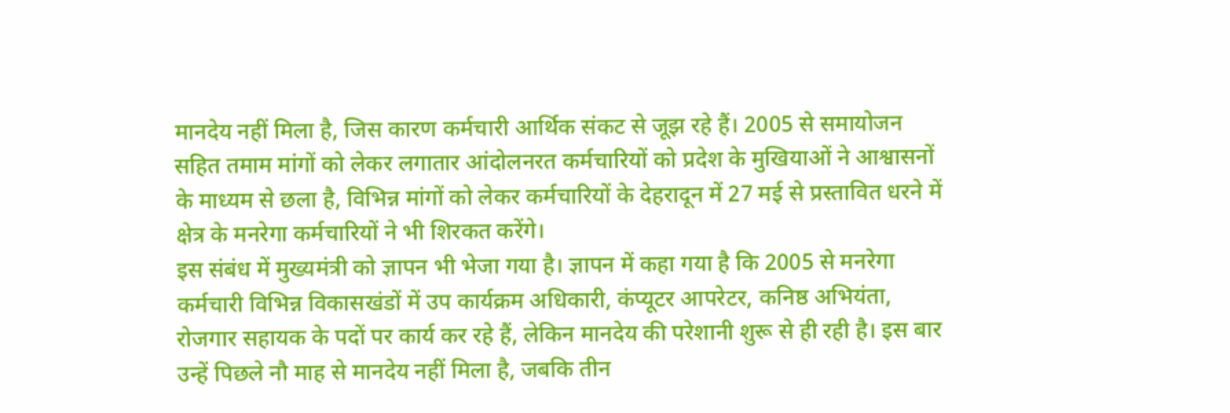मानदेय नहीं मिला है, जिस कारण कर्मचारी आर्थिक संकट से जूझ रहे हैं। 2005 से समायोजन सहित तमाम मांगों को लेकर लगातार आंदोलनरत कर्मचारियों को प्रदेश के मुखियाओं ने आश्वासनों के माध्यम से छला है, विभिन्न मांगों को लेकर कर्मचारियों के देहरादून में 27 मई से प्रस्तावित धरने में क्षेत्र के मनरेगा कर्मचारियों ने भी शिरकत करेंगे।
इस संबंध में मुख्यमंत्री को ज्ञापन भी भेजा गया है। ज्ञापन में कहा गया है कि 2005 से मनरेगा कर्मचारी विभिन्न विकासखंडों में उप कार्यक्रम अधिकारी, कंप्यूटर आपरेटर, कनिष्ठ अभियंता, रोजगार सहायक के पदों पर कार्य कर रहे हैं, लेकिन मानदेय की परेशानी शुरू से ही रही है। इस बार उन्हें पिछले नौ माह से मानदेय नहीं मिला है, जबकि तीन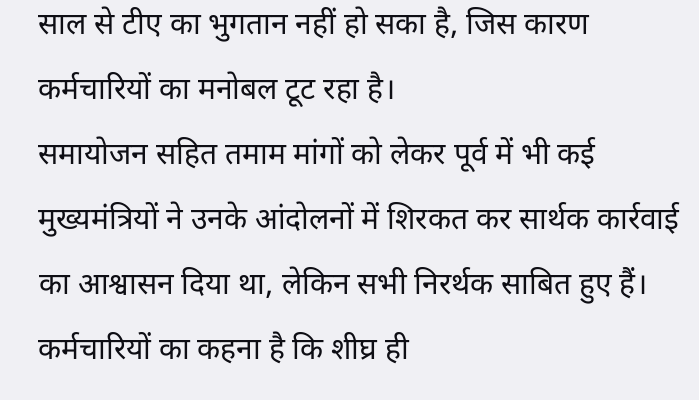साल से टीए का भुगतान नहीं हो सका है, जिस कारण कर्मचारियों का मनोबल टूट रहा है।
समायोजन सहित तमाम मांगों को लेकर पूर्व में भी कई मुख्यमंत्रियों ने उनके आंदोलनों में शिरकत कर सार्थक कार्रवाई का आश्वासन दिया था, लेकिन सभी निरर्थक साबित हुए हैं। कर्मचारियों का कहना है कि शीघ्र ही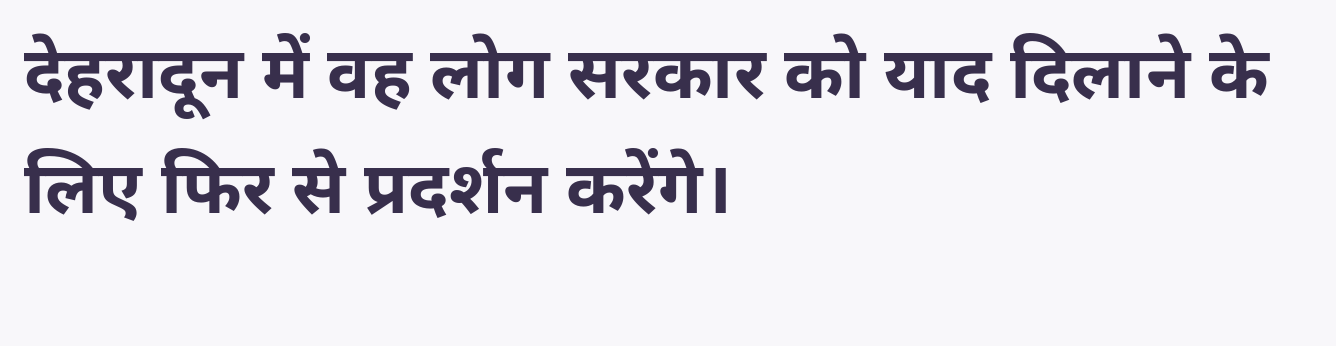देहरादून में वह लोग सरकार को याद दिलाने के लिए फिर से प्रदर्शन करेंगे।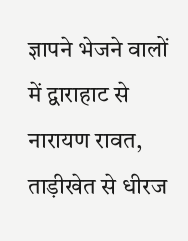ज्ञापने भेजने वालों में द्वाराहाट से नारायण रावत, ताड़ीखेत से धीरज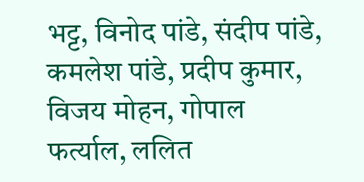भट्ट, विनोद पांडे, संदीप पांडे, कमलेश पांडे, प्रदीप कुमार, विजय मोहन, गोपाल फर्त्याल, ललित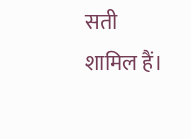सती शामिल हैं।